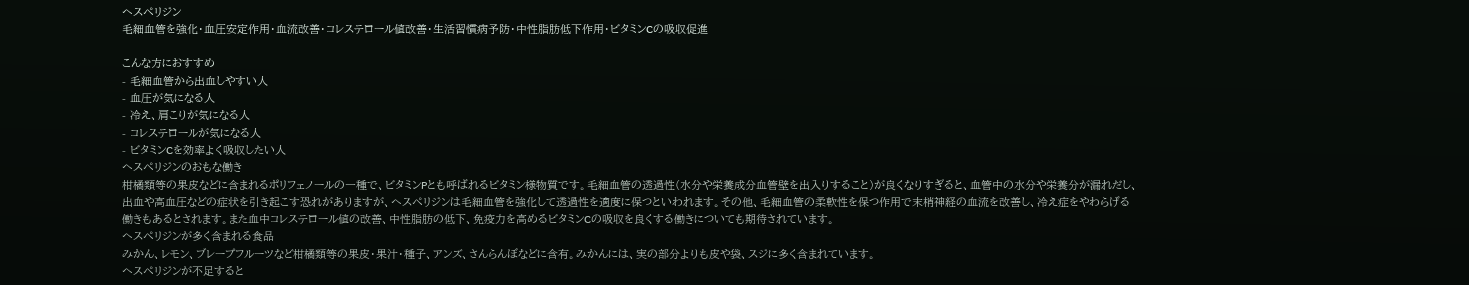ヘスペリジン
毛細血管を強化・血圧安定作用・血流改善・コレステロール値改善・生活習慣病予防・中性脂肪低下作用・ビタミンCの吸収促進

こんな方におすすめ
- 毛細血管から出血しやすい人
- 血圧が気になる人
- 冷え、肩こりが気になる人
- コレステロールが気になる人
- ビタミンCを効率よく吸収したい人
ヘスペリジンのおもな働き
柑橘類等の果皮などに含まれるポリフェノールの一種で、ビタミンPとも呼ばれるビタミン様物質です。毛細血管の透過性(水分や栄養成分血管壁を出入りすること)が良くなりすぎると、血管中の水分や栄養分が漏れだし、出血や高血圧などの症状を引き起こす恐れがありますが、ヘスペリジンは毛細血管を強化して透過性を適度に保つといわれます。その他、毛細血管の柔軟性を保つ作用で末梢神経の血流を改善し、冷え症をやわらげる働きもあるとされます。また血中コレステロール値の改善、中性脂肪の低下、免疫力を高めるビタミンCの吸収を良くする働きについても期待されています。
ヘスペリジンが多く含まれる食品
みかん、レモン、ブレープフルーツなど柑橘類等の果皮・果汁・種子、アンズ、さんらんぼなどに含有。みかんには、実の部分よりも皮や袋、スジに多く含まれています。
ヘスペリジンが不足すると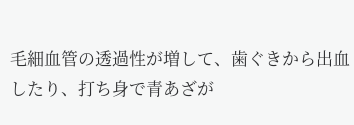毛細血管の透過性が増して、歯ぐきから出血したり、打ち身で青あざが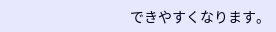できやすくなります。